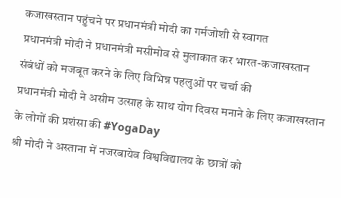कजाखस्तान पहुंचने पर प्रधानमंत्री मोदी का गर्मजोशी से स्वागत
प्रधानमंत्री मोदी ने प्रधानमंत्री मसीमोव से मुलाकात कर भारत-कजाखस्तान संबंधों को मजबूत करने के लिए विभिन्न पहलुओं पर चर्चा की
प्रधानमंत्री मोदी ने असीम उत्साह के साथ योग दिवस मनाने के लिए कजाखस्तान के लोगों की प्रशंसा की #YogaDay
श्री मोदी ने अस्ताना में नजरबायेव विश्वविद्यालय के छात्रों को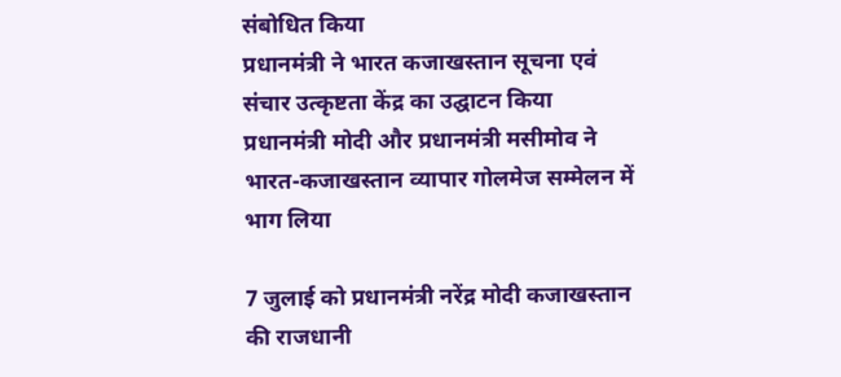संबोधित किया
प्रधानमंत्री ने भारत कजाखस्तान सूचना एवं संचार उत्कृष्टता केंद्र का उद्घाटन किया
प्रधानमंत्री मोदी और प्रधानमंत्री मसीमोव ने भारत-कजाखस्तान व्यापार गोलमेज सम्मेलन में भाग लिया

7 जुलाई को प्रधानमंत्री नरेंद्र मोदी कजाखस्तान की राजधानी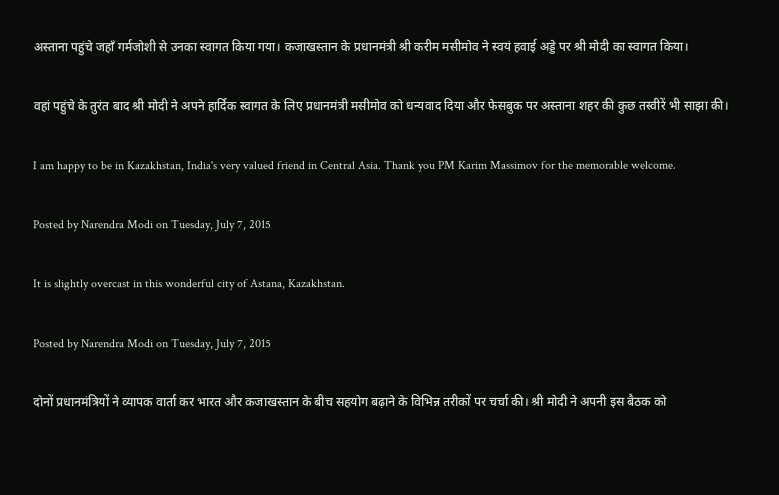अस्ताना पहुंचे जहाँ गर्मजोशी से उनका स्वागत किया गया। कजाखस्तान के प्रधानमंत्री श्री करीम मसीमोव ने स्वयं हवाई अड्डे पर श्री मोदी का स्वागत किया।

वहां पहुंचे के तुरंत बाद श्री मोदी ने अपने हार्दिक स्वागत के लिए प्रधानमंत्री मसीमोव को धन्यवाद दिया और फेसबुक पर अस्ताना शहर की कुछ तस्वीरें भी साझा की।

I am happy to be in Kazakhstan, India's very valued friend in Central Asia. Thank you PM Karim Massimov for the memorable welcome.

Posted by Narendra Modi on Tuesday, July 7, 2015

It is slightly overcast in this wonderful city of Astana, Kazakhstan.

Posted by Narendra Modi on Tuesday, July 7, 2015

दोनों प्रधानमंत्रियों ने व्यापक वार्ता कर भारत और कजाखस्तान के बीच सहयोग बढ़ाने के विभिन्न तरीकों पर चर्चा की। श्री मोदी ने अपनी इस बैठक को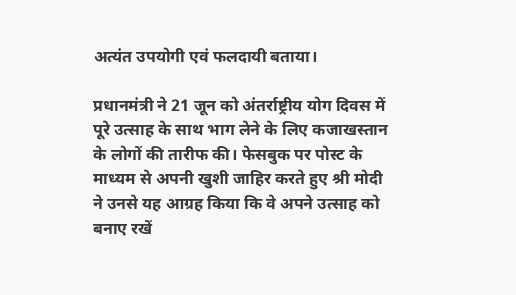अत्यंत उपयोगी एवं फलदायी बताया।

प्रधानमंत्री ने 21 जून को अंतर्राष्ट्रीय योग दिवस में पूरे उत्साह के साथ भाग लेने के लिए कजाखस्तान के लोगों की तारीफ की। फेसबुक पर पोस्ट के माध्यम से अपनी खुशी जाहिर करते हुए श्री मोदी ने उनसे यह आग्रह किया कि वे अपने उत्साह को बनाए रखें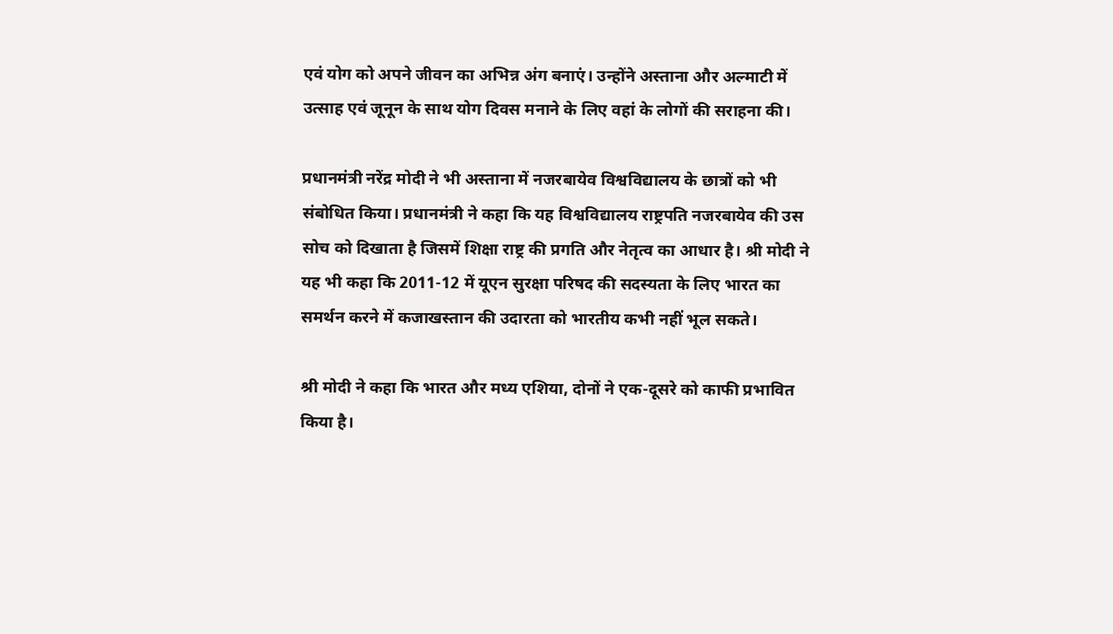एवं योग को अपने जीवन का अभिन्न अंग बनाएं। उन्होंने अस्ताना और अल्माटी में उत्साह एवं जूनून के साथ योग दिवस मनाने के लिए वहां के लोगों की सराहना की।

प्रधानमंत्री नरेंद्र मोदी ने भी अस्ताना में नजरबायेव विश्वविद्यालय के छात्रों को भी संबोधित किया। प्रधानमंत्री ने कहा कि यह विश्वविद्यालय राष्ट्रपति नजरबायेव की उस सोच को दिखाता है जिसमें शिक्षा राष्ट्र की प्रगति और नेतृत्व का आधार है। श्री मोदी ने यह भी कहा कि 2011-12 में यूएन सुरक्षा परिषद की सदस्यता के लिए भारत का समर्थन करने में कजाखस्तान की उदारता को भारतीय कभी नहीं भूल सकते।

श्री मोदी ने कहा कि भारत और मध्य एशिया, दोनों ने एक-दूसरे को काफी प्रभावित किया है।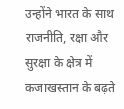उन्होंने भारत के साथ राजनीति, रक्षा और सुरक्षा के क्षेत्र में कजाखस्तान के बढ़ते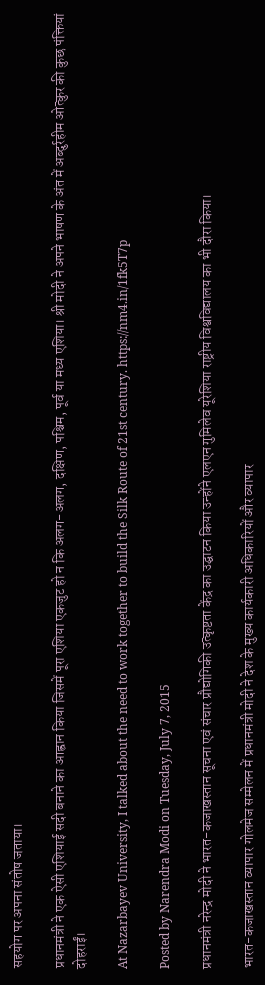सहयोग पर अपना संतोष जताया।

प्रधानमंत्री ने एक ऐसी एशियाई सदी बनाने का आह्वान किया जिसमें पूरा एशिया एकजुट हो न कि अलग-अलग, दक्षिण, पश्चिम, पूर्व या मध्य एशिया। श्री मोदी ने अपने भाषण के अंत में अब्दुर्रहीम ओत्कुर की कुछ पंक्तियां दोहराईं।

At Nazarbayev University, I talked about the need to work together to build the Silk Route of 21st century. https://nm4.in/1fk5T7p

Posted by Narendra Modi on Tuesday, July 7, 2015

प्रधानमंत्री नरेन्द्र मोदी ने भारत-कजाखस्तान सूचना एवं संचार प्रौद्योगिकी उत्कृष्टता केंद्र का उद्घाटन किया उन्होंने एलएन गुमिलेव यूरेशिया राष्ट्रीय विश्वविद्यालय का भी दौरा किया।

भारत-कजाखस्तान व्यापार गोलमेज सम्मेलन में प्रधानमंत्री मोदी ने देश के मुख्य कार्यकारी अधिकारियों और व्यापार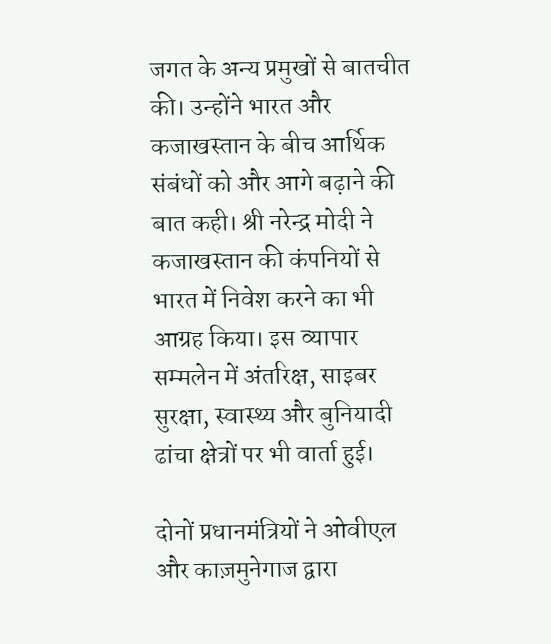जगत के अन्य प्रमुखों से बातचीत की। उन्होंने भारत और कजाखस्तान के बीच आर्थिक संबंधों को और आगे बढ़ाने की बात कही। श्री नरेन्द्र मोदी ने कजाखस्तान की कंपनियों से भारत में निवेश करने का भी आग्रह किया। इस व्यापार सम्मलेन में अंतरिक्ष, साइबर सुरक्षा, स्वास्थ्य और बुनियादी ढांचा क्षेत्रों पर भी वार्ता हुई।

दोनों प्रधानमंत्रियों ने ओवीएल और काज़मुनेगाज द्वारा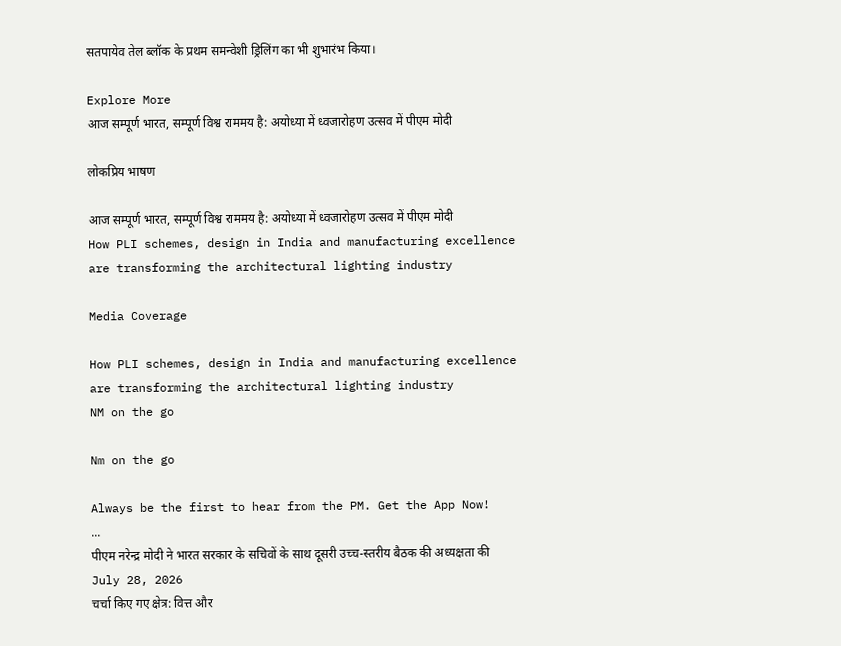सतपायेव तेल ब्लॉक के प्रथम समन्वेशी ड्रिलिंग का भी शुभारंभ किया।

Explore More
आज सम्पूर्ण भारत, सम्पूर्ण विश्व राममय है: अयोध्या में ध्वजारोहण उत्सव में पीएम मोदी

लोकप्रिय भाषण

आज सम्पूर्ण भारत, सम्पूर्ण विश्व राममय है: अयोध्या में ध्वजारोहण उत्सव में पीएम मोदी
How PLI schemes, design in India and manufacturing excellence are transforming the architectural lighting industry

Media Coverage

How PLI schemes, design in India and manufacturing excellence are transforming the architectural lighting industry
NM on the go

Nm on the go

Always be the first to hear from the PM. Get the App Now!
...
पीएम नरेन्द्र मोदी ने भारत सरकार के सचिवों के साथ दूसरी उच्च-स्तरीय बैठक की अध्यक्षता की
July 28, 2026
चर्चा किए गए क्षेत्र: वित्त और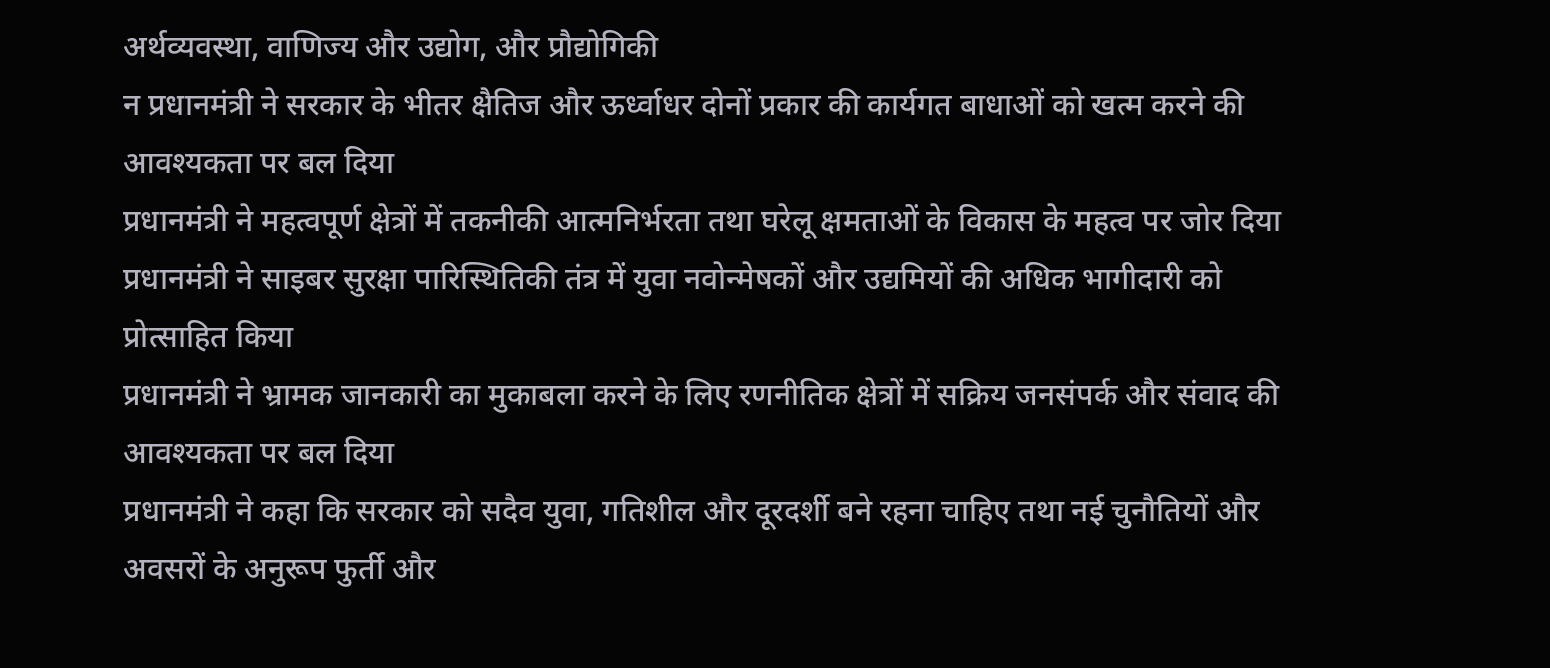अर्थव्यवस्था, वाणिज्य और उद्योग, और प्रौद्योगिकी
न प्रधानमंत्री ने सरकार के भीतर क्षैतिज और ऊर्ध्वाधर दोनों प्रकार की कार्यगत बाधाओं को खत्म करने की आवश्यकता पर बल दिया
प्रधानमंत्री ने महत्वपूर्ण क्षेत्रों में तकनीकी आत्मनिर्भरता तथा घरेलू क्षमताओं के विकास के महत्व पर जोर दिया
प्रधानमंत्री ने साइबर सुरक्षा पारिस्थितिकी तंत्र में युवा नवोन्मेषकों और उद्यमियों की अधिक भागीदारी को प्रोत्साहित किया
प्रधानमंत्री ने भ्रामक जानकारी का मुकाबला करने के लिए रणनीतिक क्षेत्रों में सक्रिय जनसंपर्क और संवाद की आवश्यकता पर बल दिया
प्रधानमंत्री ने कहा कि सरकार को सदैव युवा, गतिशील और दूरदर्शी बने रहना चाहिए तथा नई चुनौतियों और अवसरों के अनुरूप फुर्ती और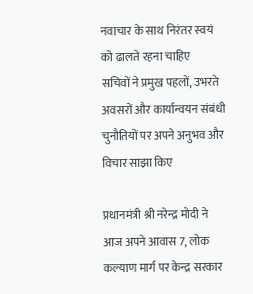नवाचार के साथ निरंतर स्वयं को ढालते रहना चाहिए
सचिवों ने प्रमुख पहलों, उभरते अवसरों और कार्यान्वयन संबंधी चुनौतियों पर अपने अनुभव और विचार साझा किए

प्रधानमंत्री श्री नरेन्द्र मोदी ने आज अपने आवास 7, लोक कल्याण मार्ग पर केन्द्र सरकार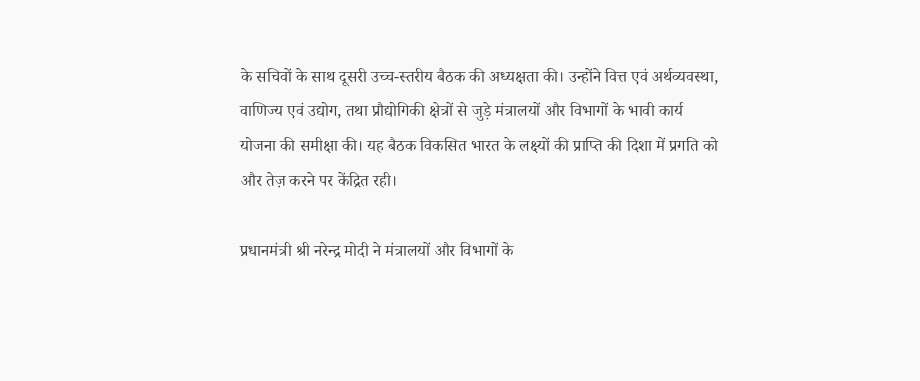के सचिवों के साथ दूसरी उच्च-स्तरीय बैठक की अध्यक्षता की। उन्होंने वित्त एवं अर्थव्यवस्था, वाणिज्य एवं उद्योग, तथा प्रौद्योगिकी क्षेत्रों से जुड़े मंत्रालयों और विभागों के भावी कार्य योजना की समीक्षा की। यह बैठक विकसित भारत के लक्ष्यों की प्राप्ति की दिशा में प्रगति को और तेज़ करने पर केंद्रित रही।

प्रधानमंत्री श्री नरेन्द्र मोदी ने मंत्रालयों और विभागों के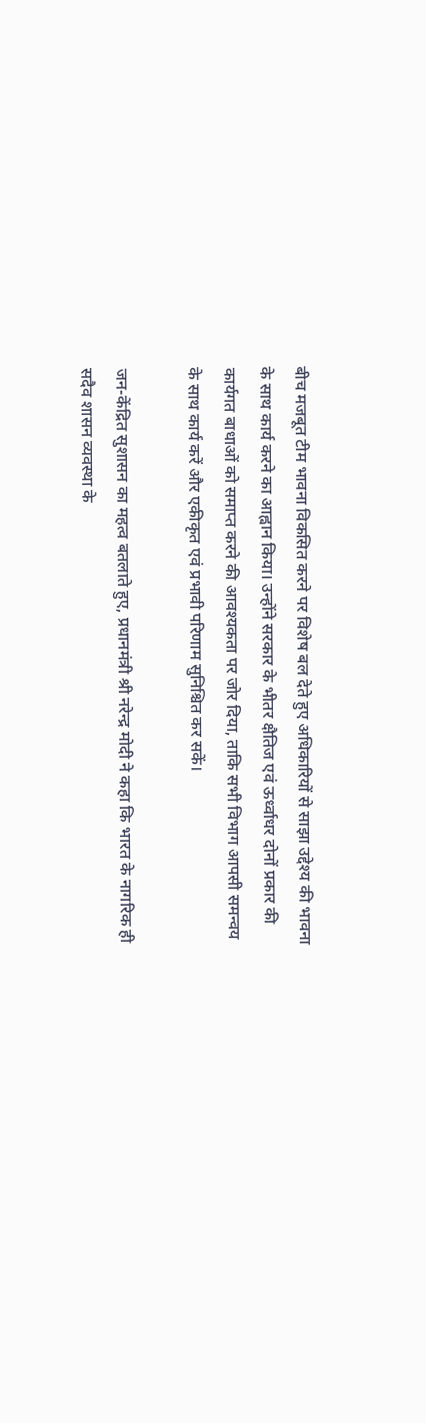बीच मजबूत टीम भावना विकसित करने पर विशेष बल देते हुए अधिकारियों से साझा उद्देश्य की भावना के साथ कार्य करने का आह्वान किया। उन्होंने सरकार के भीतर क्षैतिज एवं ऊर्ध्वाधर दोनों प्रकार की कार्यगत बाधाओं को समाप्त करने की आवश्यकता पर जोर दिया, ताकि सभी विभाग आपसी समन्वय के साथ कार्य करें और एकीकृत एवं प्रभावी परिणाम सुनिश्चित कर सकें।

जन-केंद्रित सुशासन का महत्व बतलाते हुए, प्रधानमंत्री श्री नरेन्द्र मोदी ने कहा कि भारत के नागरिक ही सदैव शासन व्यवस्था के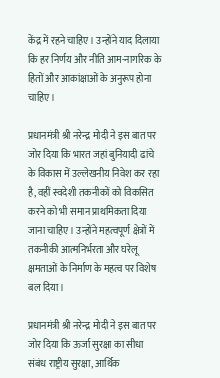केंद्र में रहने चाहिए। उन्होंने याद दिलाया कि हर निर्णय और नीति आम-नागरिक के हितों और आकांक्षाओं के अनुरूप होना चाहिए।

प्रधानमंत्री श्री नरेन्द्र मोदी ने इस बात पर जोर दिया कि भारत जहां बुनियादी ढांचे के विकास में उल्लेखनीय निवेश कर रहा है, वहीं स्वदेशी तकनीकों को विकसित करने को भी समान प्राथमिकता दिया जाना चाहिए। उन्होंने महत्वपूर्ण क्षेत्रों में तकनीकी आत्मनिर्भरता और घरेलू क्षमताओं के निर्माण के महत्व पर विशेष बल दिया।

प्रधानमंत्री श्री नरेन्द्र मोदी ने इस बात पर जोर दिया कि ऊर्जा सुरक्षा का सीधा संबंध राष्ट्रीय सुरक्षा, आर्थिक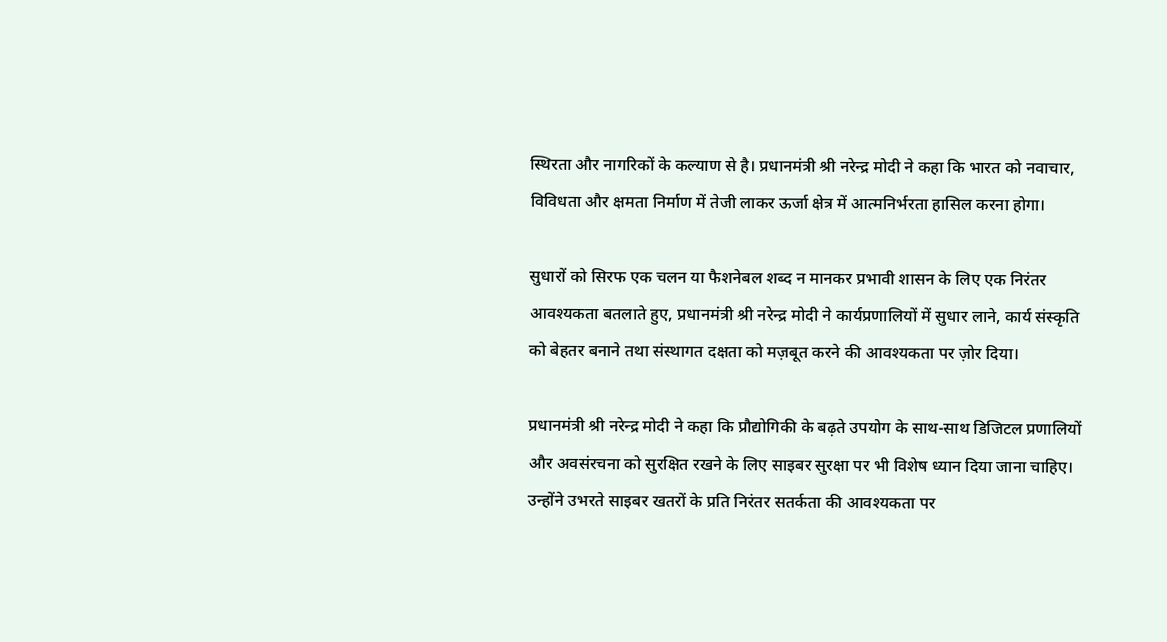स्थिरता और नागरिकों के कल्याण से है। प्रधानमंत्री श्री नरेन्द्र मोदी ने कहा कि भारत को नवाचार, विविधता और क्षमता निर्माण में तेजी लाकर ऊर्जा क्षेत्र में आत्मनिर्भरता हासिल करना होगा।

सुधारों को सिरफ एक चलन या फैशनेबल शब्द न मानकर प्रभावी शासन के लिए एक निरंतर आवश्यकता बतलाते हुए, प्रधानमंत्री श्री नरेन्द्र मोदी ने कार्यप्रणालियों में सुधार लाने, कार्य संस्कृति को बेहतर बनाने तथा संस्थागत दक्षता को मज़बूत करने की आवश्यकता पर ज़ोर दिया।

प्रधानमंत्री श्री नरेन्द्र मोदी ने कहा कि प्रौद्योगिकी के बढ़ते उपयोग के साथ-साथ डिजिटल प्रणालियों और अवसंरचना को सुरक्षित रखने के लिए साइबर सुरक्षा पर भी विशेष ध्यान दिया जाना चाहिए। उन्होंने उभरते साइबर खतरों के प्रति निरंतर सतर्कता की आवश्यकता पर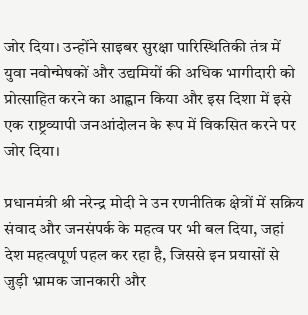जोर दिया। उन्होंने साइबर सुरक्षा पारिस्थितिकी तंत्र में युवा नवोन्मेषकों और उद्यमियों की अधिक भागीदारी को प्रोत्साहित करने का आह्वान किया और इस दिशा में इसे एक राष्ट्रव्यापी जनआंदोलन के रूप में विकसित करने पर जोर दिया।

प्रधानमंत्री श्री नरेन्द्र मोदी ने उन रणनीतिक क्षेत्रों में सक्रिय संवाद और जनसंपर्क के महत्व पर भी बल दिया, जहां देश महत्वपूर्ण पहल कर रहा है, जिससे इन प्रयासों से जुड़ी भ्रामक जानकारी और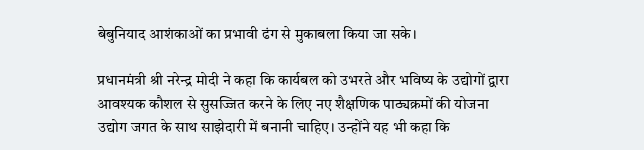बेबुनियाद आशंकाओं का प्रभावी ढंग से मुकाबला किया जा सके।

प्रधानमंत्री श्री नरेन्द्र मोदी ने कहा कि कार्यबल को उभरते और भविष्य के उद्योगों द्वारा आवश्यक कौशल से सुसज्जित करने के लिए नए शैक्षणिक पाठ्यक्रमों की योजना उद्योग जगत के साथ साझेदारी में बनानी चाहिए। उन्होंने यह भी कहा कि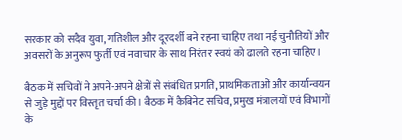सरकार को सदैव युवा, गतिशील और दूरदर्शी बने रहना चाहिए तथा नई चुनौतियों और अवसरों के अनुरूप फुर्ती एवं नवाचार के साथ निरंतर स्वयं को ढालते रहना चाहिए।

बैठक में सचिवों ने अपने-अपने क्षेत्रों से संबंधित प्रगति, प्राथमिकताओं और कार्यान्वयन से जुड़े मुद्दों पर विस्तृत चर्चा की। बैठक में कैबिनेट सचिव, प्रमुख मंत्रालयों एवं विभागों के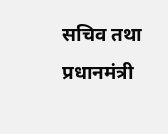सचिव तथा प्रधानमंत्री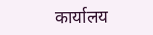कार्यालय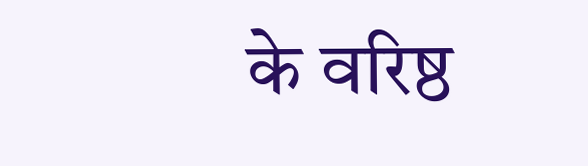के वरिष्ठ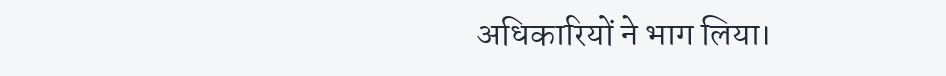अधिकारियों ने भाग लिया।